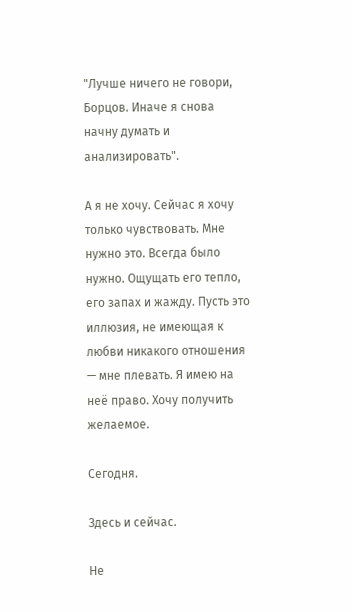"Лучше ничего не говори, Борцов. Иначе я снова начну думать и анализировать".

А я не хочу. Сейчас я хочу только чувствовать. Мне нужно это. Всегда было нужно. Ощущать его тепло, его запах и жажду. Пусть это иллюзия, не имеющая к любви никакого отношения — мне плевать. Я имею на неё право. Хочу получить желаемое.

Сегодня.

Здесь и сейчас.

Не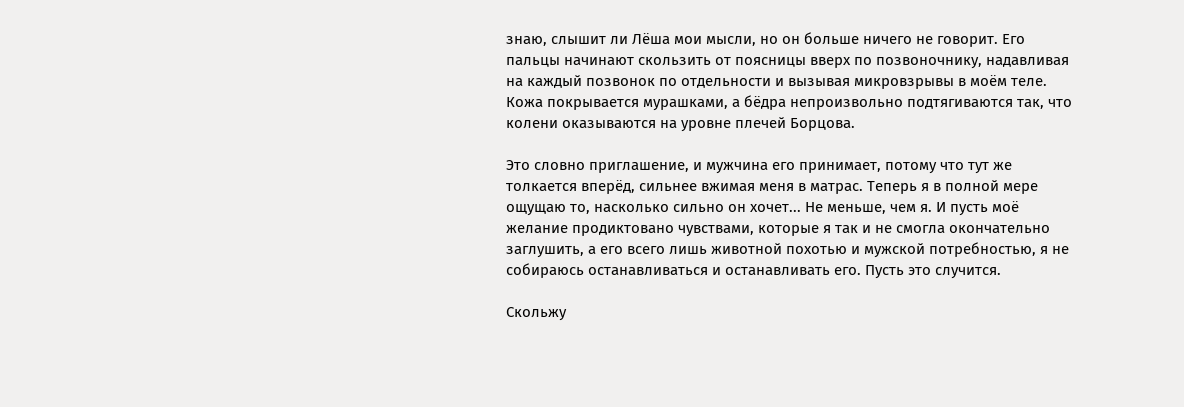знаю, слышит ли Лёша мои мысли, но он больше ничего не говорит. Его пальцы начинают скользить от поясницы вверх по позвоночнику, надавливая на каждый позвонок по отдельности и вызывая микровзрывы в моём теле. Кожа покрывается мурашками, а бёдра непроизвольно подтягиваются так, что колени оказываются на уровне плечей Борцова.

Это словно приглашение, и мужчина его принимает, потому что тут же толкается вперёд, сильнее вжимая меня в матрас. Теперь я в полной мере ощущаю то, насколько сильно он хочет... Не меньше, чем я. И пусть моё желание продиктовано чувствами, которые я так и не смогла окончательно заглушить, а его всего лишь животной похотью и мужской потребностью, я не собираюсь останавливаться и останавливать его. Пусть это случится.

Скольжу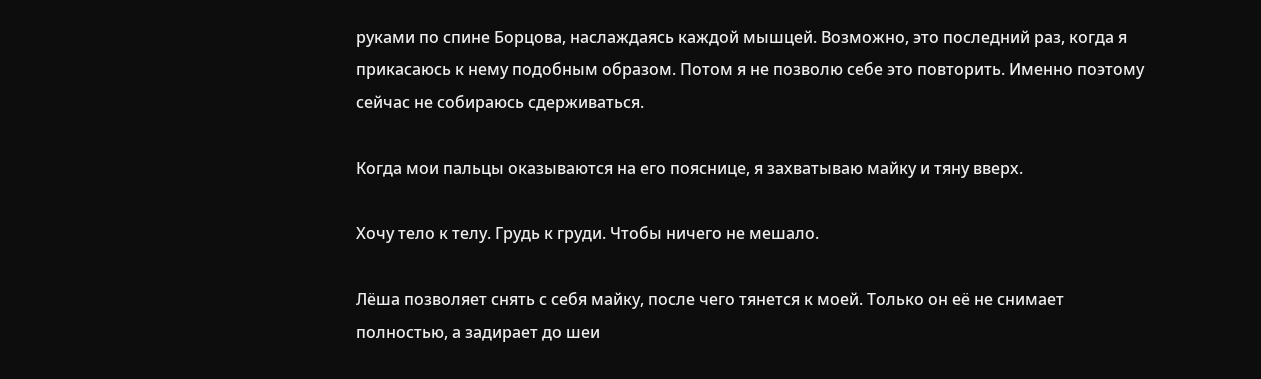руками по спине Борцова, наслаждаясь каждой мышцей. Возможно, это последний раз, когда я прикасаюсь к нему подобным образом. Потом я не позволю себе это повторить. Именно поэтому сейчас не собираюсь сдерживаться.

Когда мои пальцы оказываются на его пояснице, я захватываю майку и тяну вверх.

Хочу тело к телу. Грудь к груди. Чтобы ничего не мешало.

Лёша позволяет снять с себя майку, после чего тянется к моей. Только он её не снимает полностью, а задирает до шеи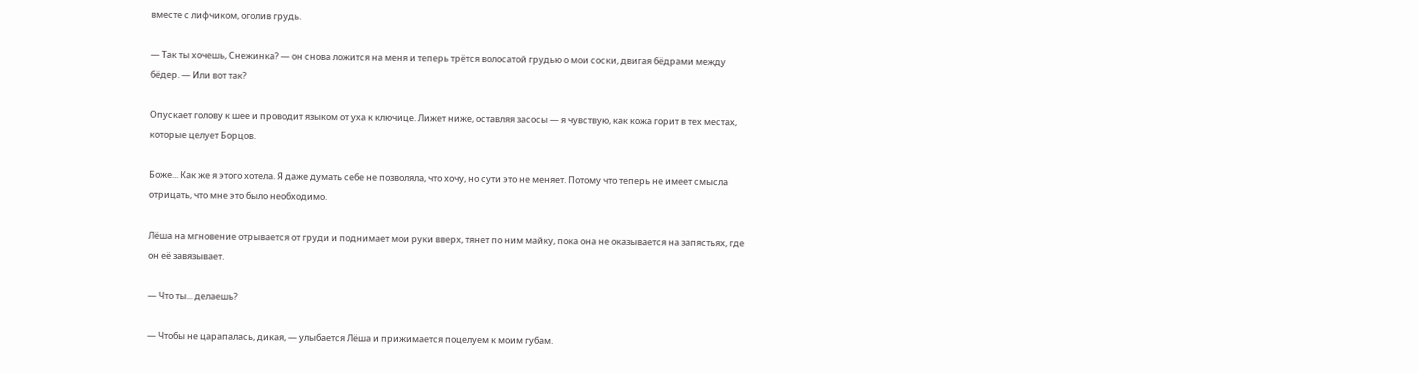вместе с лифчиком, оголив грудь.

— Так ты хочешь, Снежинка? — он снова ложится на меня и теперь трётся волосатой грудью о мои соски, двигая бёдрами между бёдер. — Или вот так?

Опускает голову к шее и проводит языком от уха к ключице. Лижет ниже, оставляя засосы — я чувствую, как кожа горит в тех местах, которые целует Борцов.

Боже... Как же я этого хотела. Я даже думать себе не позволяла, что хочу, но сути это не меняет. Потому что теперь не имеет смысла отрицать, что мне это было необходимо.

Лёша на мгновение отрывается от груди и поднимает мои руки вверх, тянет по ним майку, пока она не оказывается на запястьях, где он её завязывает.

— Что ты... делаешь?

— Чтобы не царапалась, дикая, — улыбается Лёша и прижимается поцелуем к моим губам.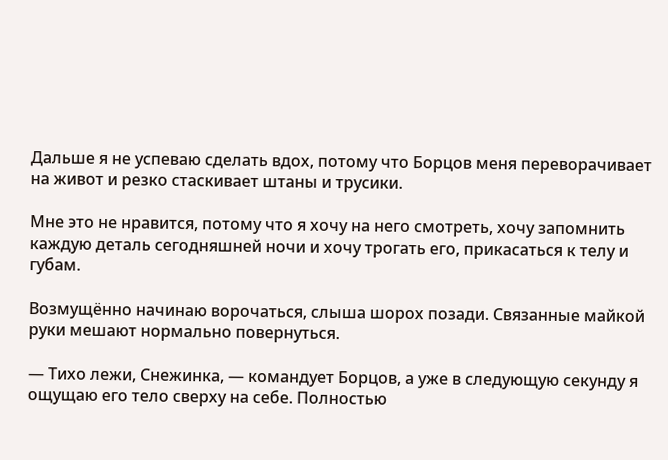Дальше я не успеваю сделать вдох, потому что Борцов меня переворачивает на живот и резко стаскивает штаны и трусики.

Мне это не нравится, потому что я хочу на него смотреть, хочу запомнить каждую деталь сегодняшней ночи и хочу трогать его, прикасаться к телу и губам.

Возмущённо начинаю ворочаться, слыша шорох позади. Связанные майкой руки мешают нормально повернуться.

— Тихо лежи, Снежинка, — командует Борцов, а уже в следующую секунду я ощущаю его тело сверху на себе. Полностью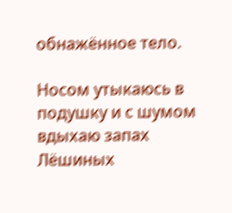обнажённое тело.

Носом утыкаюсь в подушку и с шумом вдыхаю запах Лёшиных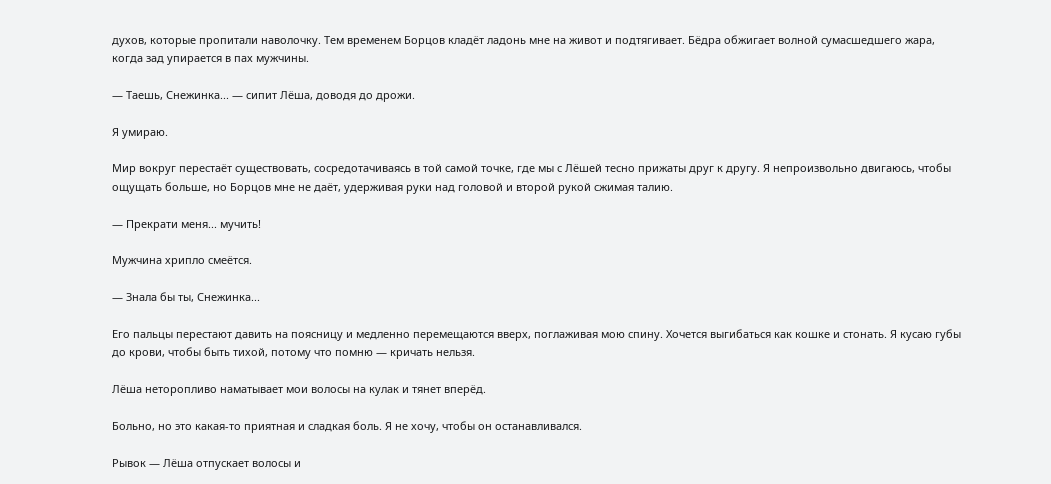духов, которые пропитали наволочку. Тем временем Борцов кладёт ладонь мне на живот и подтягивает. Бёдра обжигает волной сумасшедшего жара, когда зад упирается в пах мужчины.

— Таешь, Снежинка... — сипит Лёша, доводя до дрожи.

Я умираю.

Мир вокруг перестаёт существовать, сосредотачиваясь в той самой точке, где мы с Лёшей тесно прижаты друг к другу. Я непроизвольно двигаюсь, чтобы ощущать больше, но Борцов мне не даёт, удерживая руки над головой и второй рукой сжимая талию.

— Прекрати меня... мучить!

Мужчина хрипло смеётся.

— Знала бы ты, Снежинка...

Его пальцы перестают давить на поясницу и медленно перемещаются вверх, поглаживая мою спину. Хочется выгибаться как кошке и стонать. Я кусаю губы до крови, чтобы быть тихой, потому что помню — кричать нельзя.

Лёша неторопливо наматывает мои волосы на кулак и тянет вперёд.

Больно, но это какая-то приятная и сладкая боль. Я не хочу, чтобы он останавливался.

Рывок — Лёша отпускает волосы и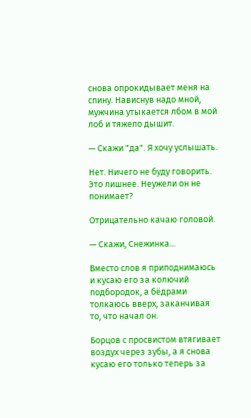снова опрокидывает меня на спину. Нависнув надо мной, мужчина утыкается лбом в мой лоб и тяжело дышит.

— Скажи "да". Я хочу услышать.

Нет. Ничего не буду говорить. Это лишнее. Неужели он не понимает?

Отрицательно качаю головой.

— Скажи, Снежинка...

Вместо слов я приподнимаюсь и кусаю его за колючий подбородок, а бёдрами толкаюсь вверх, заканчивая то, что начал он.

Борцов с просвистом втягивает воздух через зубы, а я снова кусаю его только теперь за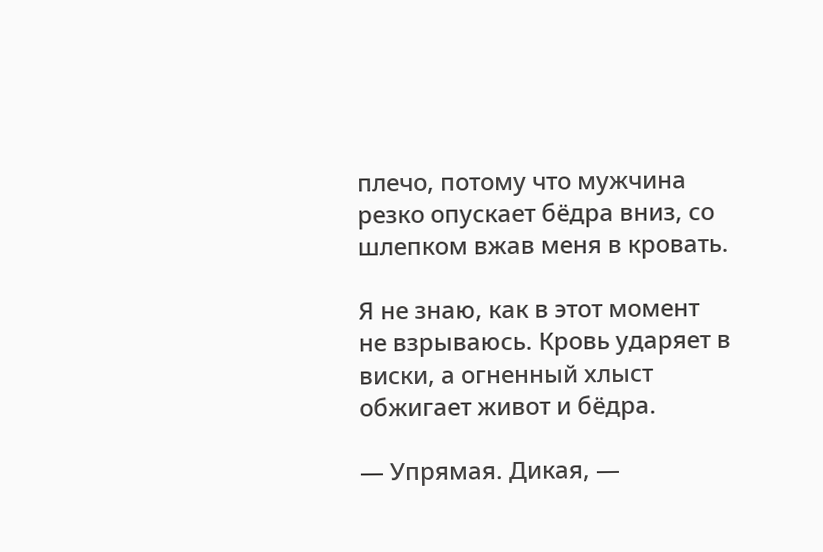плечо, потому что мужчина резко опускает бёдра вниз, со шлепком вжав меня в кровать.

Я не знаю, как в этот момент не взрываюсь. Кровь ударяет в виски, а огненный хлыст обжигает живот и бёдра.

— Упрямая. Дикая, —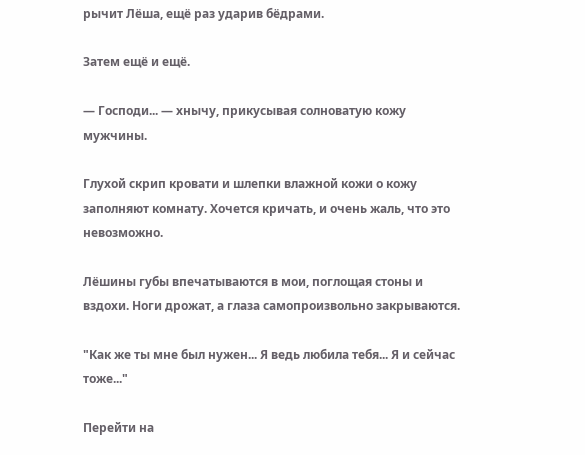рычит Лёша, ещё раз ударив бёдрами.

Затем ещё и ещё.

— Господи... — хнычу, прикусывая солноватую кожу мужчины.

Глухой скрип кровати и шлепки влажной кожи о кожу заполняют комнату. Хочется кричать, и очень жаль, что это невозможно.

Лёшины губы впечатываются в мои, поглощая стоны и вздохи. Ноги дрожат, а глаза самопроизвольно закрываются.

"Как же ты мне был нужен... Я ведь любила тебя... Я и сейчас тоже..."

Перейти на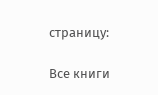страницу:

Все книги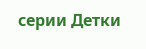серии Детки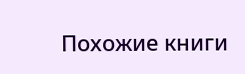Похожие книги